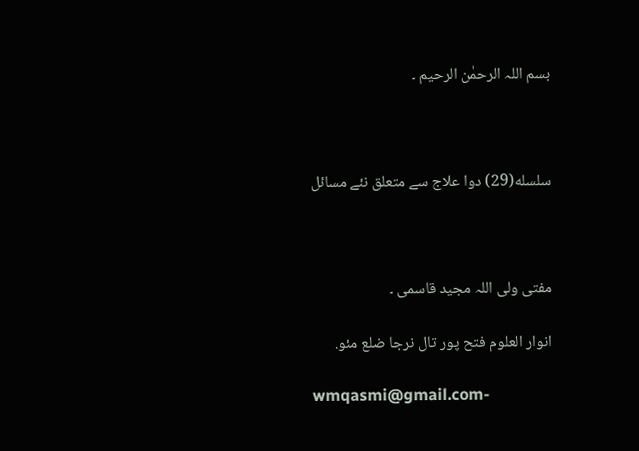بسم اللہ الرحمٰن الرحیم ۔



سلسله(29) دوا علاج سے متعلق نئے مسائل



مفتی ولی اللہ مجید قاسمی ۔

انوار العلوم فتح پور تال نرجا ضلع مئو.

wmqasmi@gmail.com-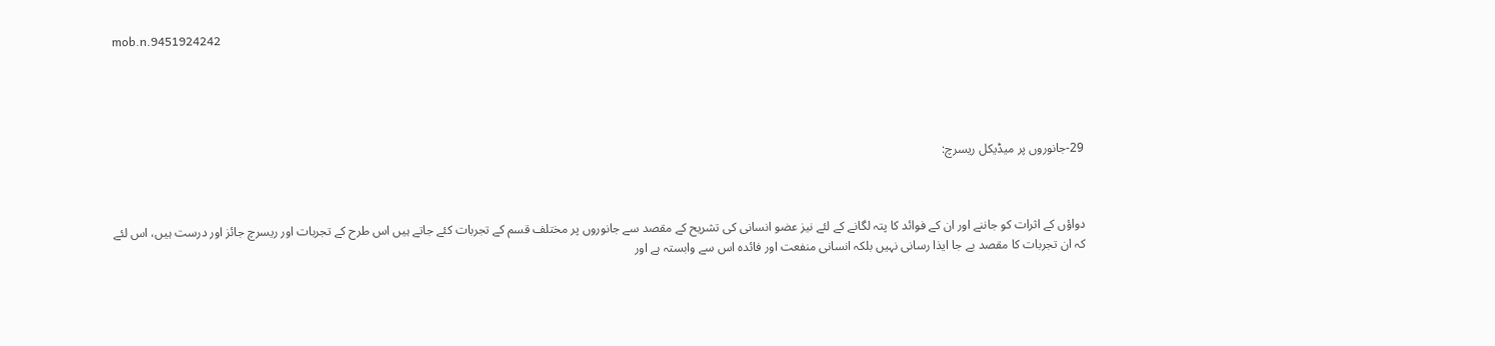mob.n.9451924242





29-جانوروں پر میڈیکل ریسرچ:



دواؤں کے اثرات کو جاننے اور ان کے فوائد کا پتہ لگانے کے لئے نیز عضو انسانی کی تشریح کے مقصد سے جانوروں پر مختلف قسم کے تجربات کئے جاتے ہیں اس طرح کے تجربات اور ریسرچ جائز اور درست ہیں، اس لئے کہ ان تجربات کا مقصد بے جا ایذا رسانی نہیں بلکہ انسانی منفعت اور فائدہ اس سے وابستہ ہے اور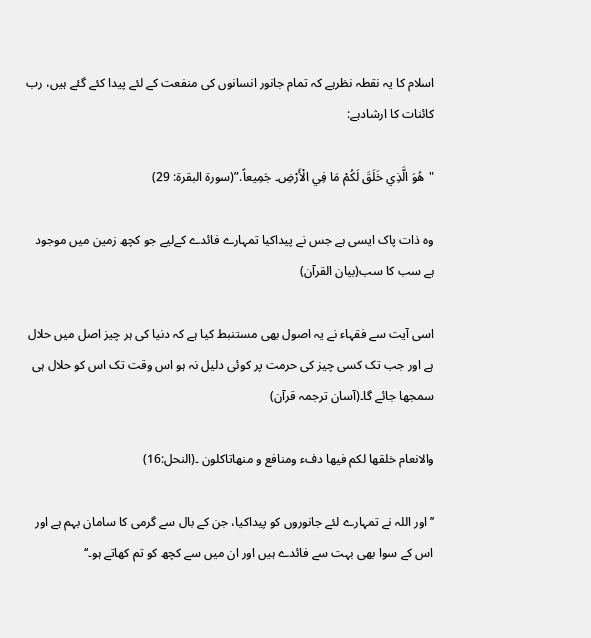اسلام کا یہ نقطہ نظرہے کہ تمام جانور انسانوں کی منفعت کے لئے پیدا کئے گئے ہیں، رب کائنات کا ارشادہے:

"هُوَ الَّذِي خَلَقَ لَكُمْ مَا فِي الْأَرْضِ۔ جَمِيعاً.”(سورة البقرة: 29)

وہ ذات پاک ایسی ہے جس نے پیداکیا تمہارے فائدے کےلیے جو کچھ زمین میں موجود ہے سب کا سب(بیان القرآن)

اسی آیت سے فقہاء نے یہ اصول بھی مستنبط کیا ہے کہ دنیا کی ہر چیز اصل میں حلال ہے اور جب تک کسی چیز کی حرمت پر کوئی دلیل نہ ہو اس وقت تک اس کو حلال ہی سمجھا جائے گا۔(آسان ترجمہ قرآن)

والانعام خلقھا لکم فیھا دفء ومنافع و منھاتاکلون ۔(النحل:16)

’’اور اللہ نے تمہارے لئے جانوروں کو پیداکیا، جن کے بال سے گرمی کا سامان بہم ہے اور اس کے سوا بھی بہت سے فائدے ہیں اور ان میں سے کچھ کو تم کھاتے ہو۔‘‘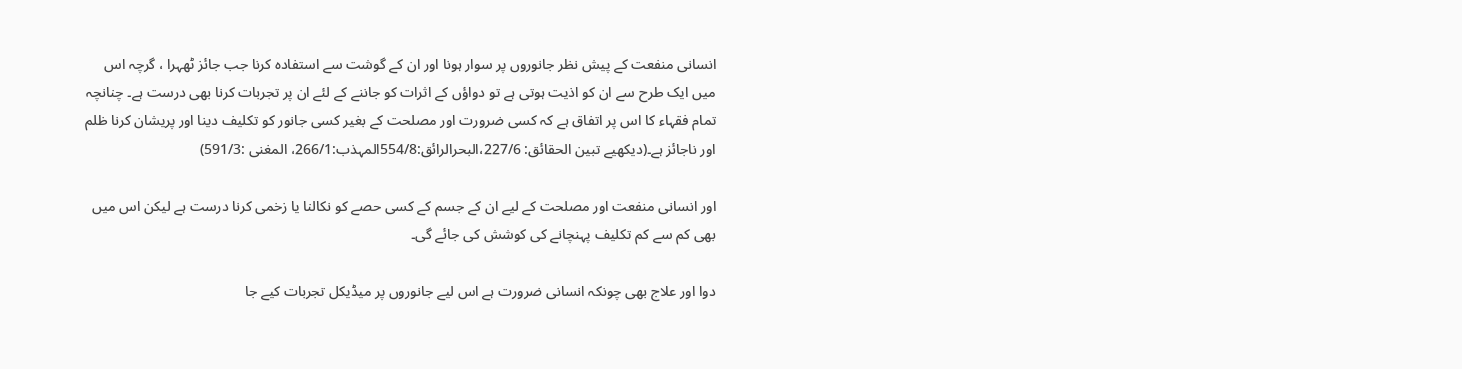انسانی منفعت کے پیش نظر جانوروں پر سوار ہونا اور ان کے گوشت سے استفادہ کرنا جب جائز ٹھہرا ، گرچہ اس میں ایک طرح سے ان کو اذیت ہوتی ہے تو دواؤں کے اثرات کو جاننے کے لئے ان پر تجربات کرنا بھی درست ہے۔ چنانچہ تمام فقہاء کا اس پر اتفاق ہے کہ کسی ضرورت اور مصلحت کے بغیر کسی جانور کو تکلیف دینا اور پریشان کرنا ظلم اور ناجائز ہے۔(دیکھیے تبین الحقائق: 227/6،البحرالرائق:554/8المہذب:266/1، المغنی :591/3)

اور انسانی منفعت اور مصلحت کے لیے ان کے جسم کے کسی حصے کو نکالنا یا زخمی کرنا درست ہے لیکن اس میں بھی کم سے کم تکلیف پہنچانے کی کوشش کی جائے گی۔

دوا اور علاج بھی چونکہ انسانی ضرورت ہے اس لیے جانوروں پر میڈیکل تجربات کیے جا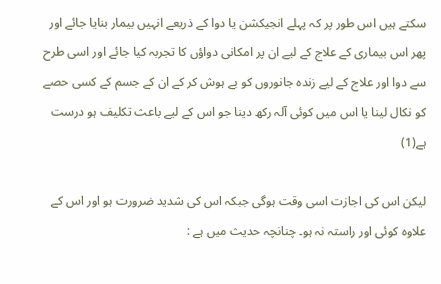سکتے ہیں اس طور پر کہ پہلے انجیکشن یا دوا کے ذریعے انہیں بیمار بنایا جائے اور پھر اس بیماری کے علاج کے لیے ان پر امکانی دواؤں کا تجربہ کیا جائے اور اسی طرح سے دوا اور علاج کے لیے زندہ جانوروں کو بے ہوش کر کے ان کے جسم کے کسی حصے کو نکال لینا یا اس میں کوئی آلہ رکھ دینا جو اس کے لیے باعث تکلیف ہو درست ہے(1)

لیکن اس کی اجازت اسی وقت ہوگی جبکہ اس کی شدید ضرورت ہو اور اس کے علاوہ کوئی اور راستہ نہ ہو۔ چنانچہ حدیث میں ہے :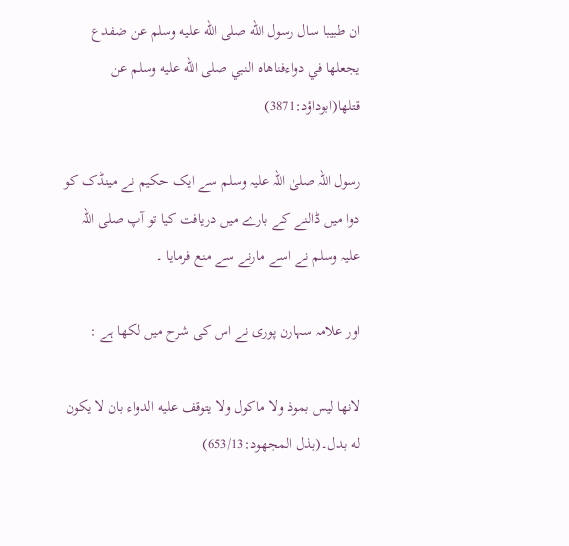ان طبيبا سال رسول الله صلى الله عليه وسلم عن ضفدع يجعلها في دواءفناهاه النبي صلى الله عليه وسلم عن قتلها(ابوداؤد:3871)

رسول اللہ صلیٰ اللہ علیہ وسلم سے ایک حکیم نے مینڈک کو دوا میں ڈالنے کے بارے میں دریافت کیا تو آپ صلی اللہ علیہ وسلم نے اسے مارنے سے منع فرمایا ۔

اور علامہ سہارن پوری نے اس کی شرح میں لکھا ہے :

لانها ليس بموذ ولا ماكول ولا يتوقف عليه الدواء بان لا يكون له بدل۔(بذل المجهود:653/13)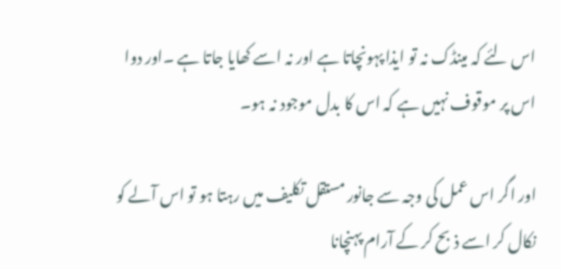اس لئے کہ مینڈک نہ تو ایذا پہونچاتا ہے اور نہ اسے کھایا جاتا ہے ۔اور دوا اس پر موقوف نہیں ہے کہ اس کا بدل موجود نہ ہو۔

اور اگر اس عمل کی وجہ سے جانور مستقل تکلیف میں رہتا ہو تو اس آلے کو نکال کر اسے ذبح کر کے آرام پہنچانا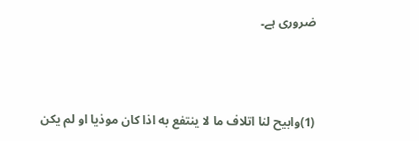ضروری ہے۔



(1)وابيح لنا اتلاف ما لا ينتفع به اذا كان موذيا او لم يكن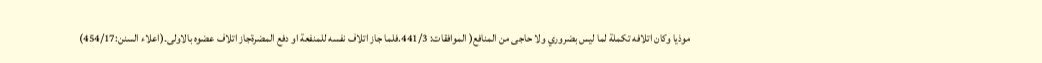موذيا وكان اتلافه تكملة لما ليس بضروري ولا حاجی من المنافع( الموافقات: 441/3.فلما جاز اتلاف نفسه للمنفعة او دفع المضرةجاز اتلاف عضوه بالاولى۔(اعلاء السنن:454/17)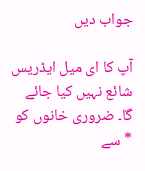جواب دیں

آپ کا ای میل ایڈریس شائع نہیں کیا جائے گا۔ ضروری خانوں کو * سے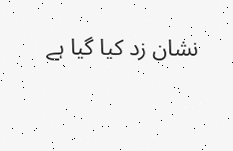نشان زد کیا گیا ہے